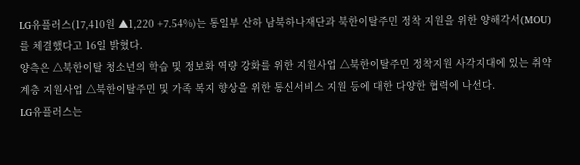LG유플러스(17,410원 ▲1,220 +7.54%)는 통일부 산하 남북하나재단과 북한이탈주민 정착 지원을 위한 양해각서(MOU)를 체결했다고 16일 밝혔다.
양측은 △북한이탈 청소년의 학습 및 정보화 역량 강화를 위한 지원사업 △북한이탈주민 정착지원 사각지대에 있는 취약계층 지원사업 △북한이탈주민 및 가족 복지 향상을 위한 통신서비스 지원 등에 대한 다양한 협력에 나선다.
LG유플러스는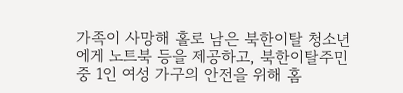가족이 사망해 홀로 남은 북한이탈 청소년에게 노트북 등을 제공하고, 북한이탈주민 중 1인 여성 가구의 안전을 위해 홈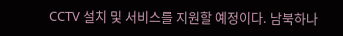CCTV 설치 및 서비스를 지원할 예정이다. 남북하나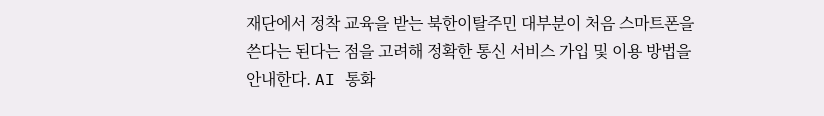재단에서 정착 교육을 받는 북한이탈주민 대부분이 처음 스마트폰을 쓴다는 된다는 점을 고려해 정확한 통신 서비스 가입 및 이용 방법을 안내한다. AI 통화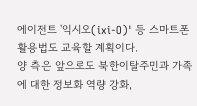에이전트 '익시오(ixi-O)' 등 스마트폰 활용법도 교육할 계획이다.
양 측은 앞으로도 북한이탈주민과 가족에 대한 정보화 역량 강화,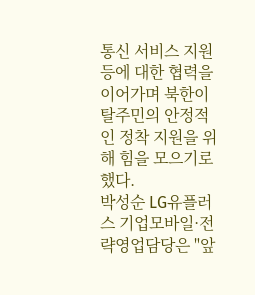통신 서비스 지원 등에 대한 협력을 이어가며 북한이탈주민의 안정적인 정착 지원을 위해 힘을 모으기로 했다.
박성순 LG유플러스 기업모바일·전략영업담당은 "앞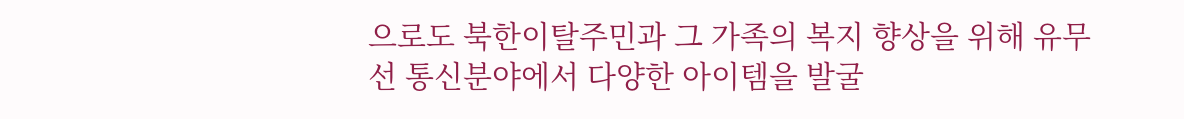으로도 북한이탈주민과 그 가족의 복지 향상을 위해 유무선 통신분야에서 다양한 아이템을 발굴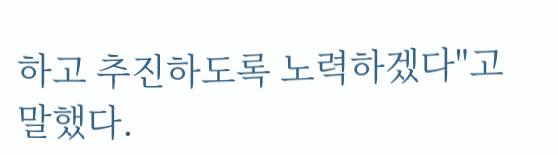하고 추진하도록 노력하겠다"고 말했다.